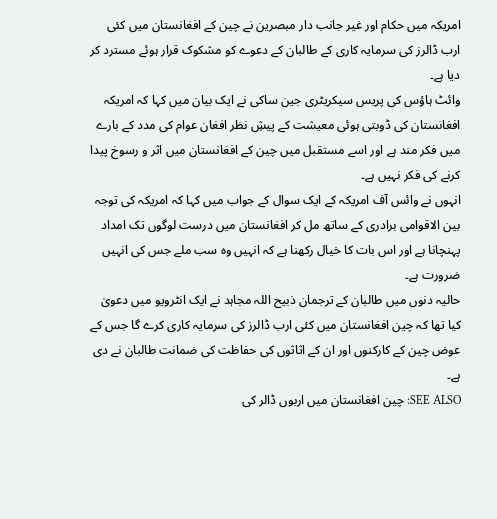امریکہ میں حکام اور غیر جانب دار مبصرین نے چین کے افغانستان میں کئی ارب ڈالرز کی سرمایہ کاری کے طالبان کے دعوے کو مشکوک قرار ہوئے مسترد کر دیا ہے۔
وائٹ ہاؤس کی پریس سیکریٹری جین ساکی نے ایک بیان میں کہا کہ امریکہ افغانستان کی ڈوبتی ہوئی معیشت کے پیشِ نظر افغان عوام کی مدد کے بارے میں فکر مند ہے اور اسے مستقبل میں چین کے افغانستان میں اثر و رسوخ پیدا کرنے کی فکر نہیں ہے۔
انہوں نے وائس آف امریکہ کے ایک سوال کے جواب میں کہا کہ امریکہ کی توجہ بین الاقوامی برادری کے ساتھ مل کر افغانستان میں درست لوگوں تک امداد پہنچانا ہے اور اس بات کا خیال رکھنا ہے کہ انہیں وہ سب ملے جس کی انہیں ضرورت ہے۔
حالیہ دنوں میں طالبان کے ترجمان ذبیح اللہ مجاہد نے ایک انٹرویو میں دعویٰ کیا تھا کہ چین افغانستان میں کئی ارب ڈالرز کی سرمایہ کاری کرے گا جس کے عوض چین کے کارکنوں اور ان کے اثاثوں کی حفاظت کی ضمانت طالبان نے دی ہے۔
SEE ALSO: چین افغانستان میں اربوں ڈالر کی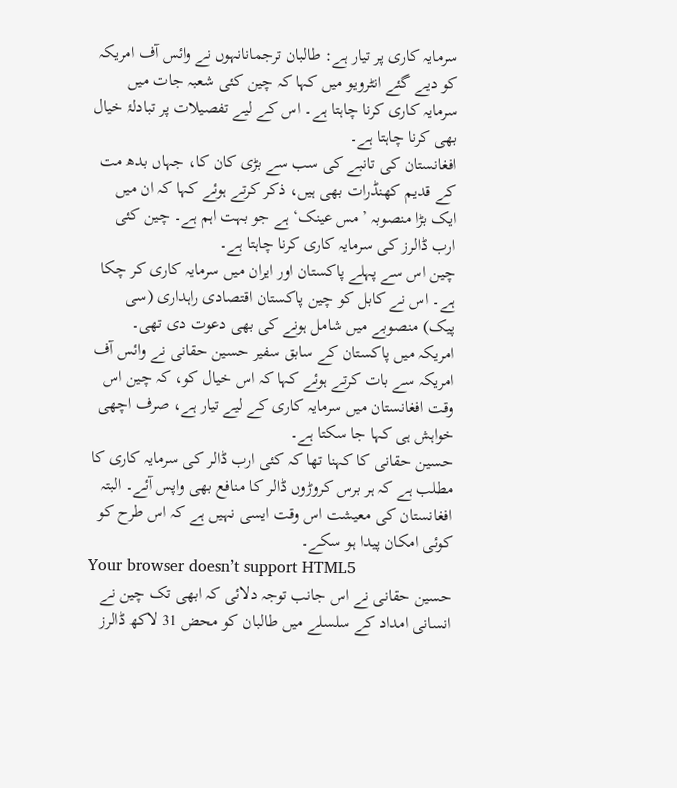سرمایہ کاری پر تیار ہے: طالبان ترجمانانہوں نے وائس آف امریکہ کو دیے گئے انٹرویو میں کہا کہ چین کئی شعبہ جات میں سرمایہ کاری کرنا چاہتا ہے۔ اس کے لیے تفصیلات پر تبادلۂ خیال بھی کرنا چاہتا ہے۔
افغانستان کی تانبے کی سب سے بڑی کان کا، جہاں بدھ مت کے قدیم کھنڈرات بھی ہیں، ذکر کرتے ہوئے کہا کہ ان میں ایک بڑا منصوبہ ’مس عینک‘ ہے جو بہت اہم ہے۔ چین کئی ارب ڈالرز کی سرمایہ کاری کرنا چاہتا ہے۔
چین اس سے پہلے پاکستان اور ایران میں سرمایہ کاری کر چکا ہے۔ اس نے کابل کو چین پاکستان اقتصادی راہداری (سی پیک) منصوبے میں شامل ہونے کی بھی دعوت دی تھی۔
امریکہ میں پاکستان کے سابق سفیر حسین حقانی نے وائس آف امریکہ سے بات کرتے ہوئے کہا کہ اس خیال کو، کہ چین اس وقت افغانستان میں سرمایہ کاری کے لیے تیار ہے، صرف اچھی خواہش ہی کہا جا سکتا ہے۔
حسین حقانی کا کہنا تھا کہ کئی ارب ڈالر کی سرمایہ کاری کا مطلب ہے کہ ہر برس کروڑوں ڈالر کا منافع بھی واپس آئے۔ البتہ افغانستان کی معیشت اس وقت ایسی نہیں ہے کہ اس طرح کو کوئی امکان پیدا ہو سکے۔
Your browser doesn’t support HTML5
حسین حقانی نے اس جانب توجہ دلائی کہ ابھی تک چین نے انسانی امداد کے سلسلے میں طالبان کو محض 31 لاکھ ڈالرز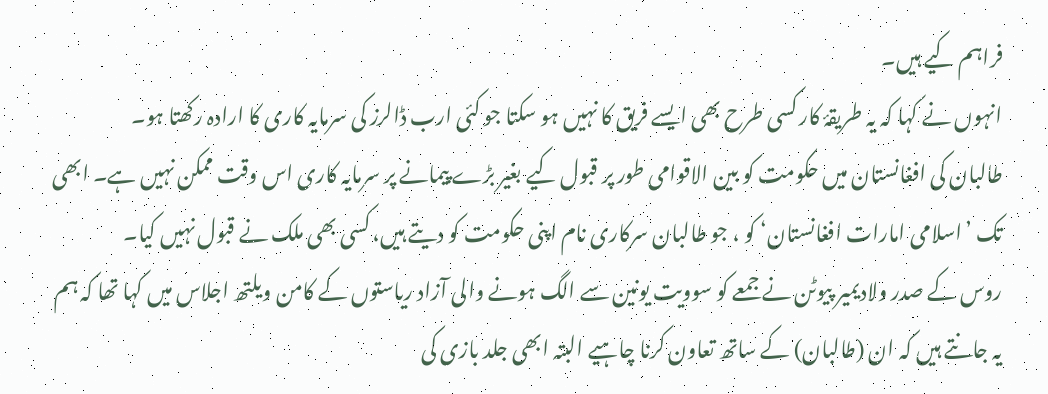فراہم کیے ہیں۔
انہوں نے کہا کہ یہ طریقۂ کار کسی طرح بھی ایسے فریق کا نہیں ہو سکتا جو کئی ارب ڈالرز کی سرمایہ کاری کا ارادہ رکھتا ہو۔
طالبان کی افغانستان میں حکومت کو بین الاقوامی طور پر قبول کیے بغیر بڑے پیمانے پر سرمایہ کاری اس وقت ممکن نہیں ہے۔ ابھی تک ’اسلامی امارات افغانستان‘ کو ، جو طالبان سرکاری نام اپنی حکومت کو دیتے ہیں، کسی بھی ملک نے قبول نہیں کیا۔
روس کے صدر ولادیمیر پیوٹن نے جمعے کو سوویت یونین سے الگ ہونے والی آزاد ریاستوں کے کامن ویلتھ اجلاس میں کہا تھا کہ ہم یہ جانتے ہیں کہ ان (طالبان) کے ساتھ تعاون کرنا چاہیے البتہ ابھی جلد بازی کی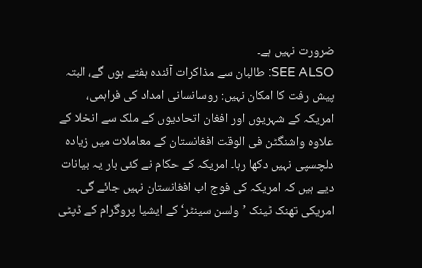ضرورت نہیں ہے۔
SEE ALSO: طالبان سے مذاکرات آئندہ ہفتے ہوں گے، البتہ پیش رفت کا امکان نہیں: روسانسانی امداد کی فراہمی، امریکہ کے شہریوں اور افغان اتحادیوں کے ملک سے انخلا کے علاوہ واشنگٹن فی الوقت افغانستان کے معاملات میں زیادہ دلچسپی نہیں دکھا رہا۔ امریکہ کے حکام نے کئی بار یہ بیانات دیے ہیں کہ امریکہ کی فوج اب افغانستان نہیں جائے گی۔
امریکی تھنک ٹینک ’ولسن سینٹر‘ کے ایشیا پروگرام کے ڈپٹی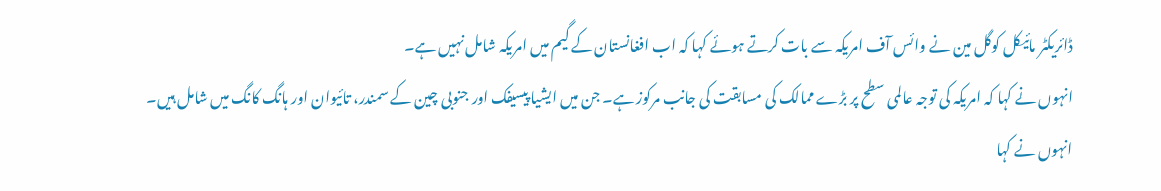ڈائریکٹر مائیکل کوگل مین نے وائس آف امریکہ سے بات کرتے ہوئے کہا کہ اب افغانستان کے گیم میں امریکہ شامل نہیں ہے۔
انہوں نے کہا کہ امریکہ کی توجہ عالمی سطح پر بڑے ممالک کی مسابقت کی جانب مرکوز ہے۔ جن میں ایشیا پیسیفک اور جنوبی چین کے سمندر، تائیوان اور ہانگ کانگ میں شامل ہیں۔
انہوں نے کہا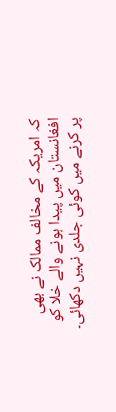کہ امریکہ کے مخالف ممالک نے بھی افغانستان میں پیدا ہونے والے خلا کو پر کرنے میں کوئی جلدی نہیں دکھائی۔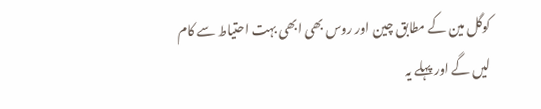کوگل مین کے مطابق چین اور روس بھی ابھی بہت احتیاط سے کام لیں گے اور پہلے یہ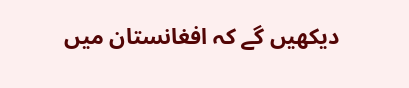دیکھیں گے کہ افغانستان میں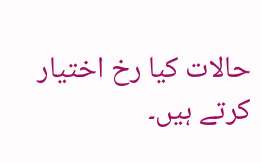حالات کیا رخ اختیار کرتے ہیں۔